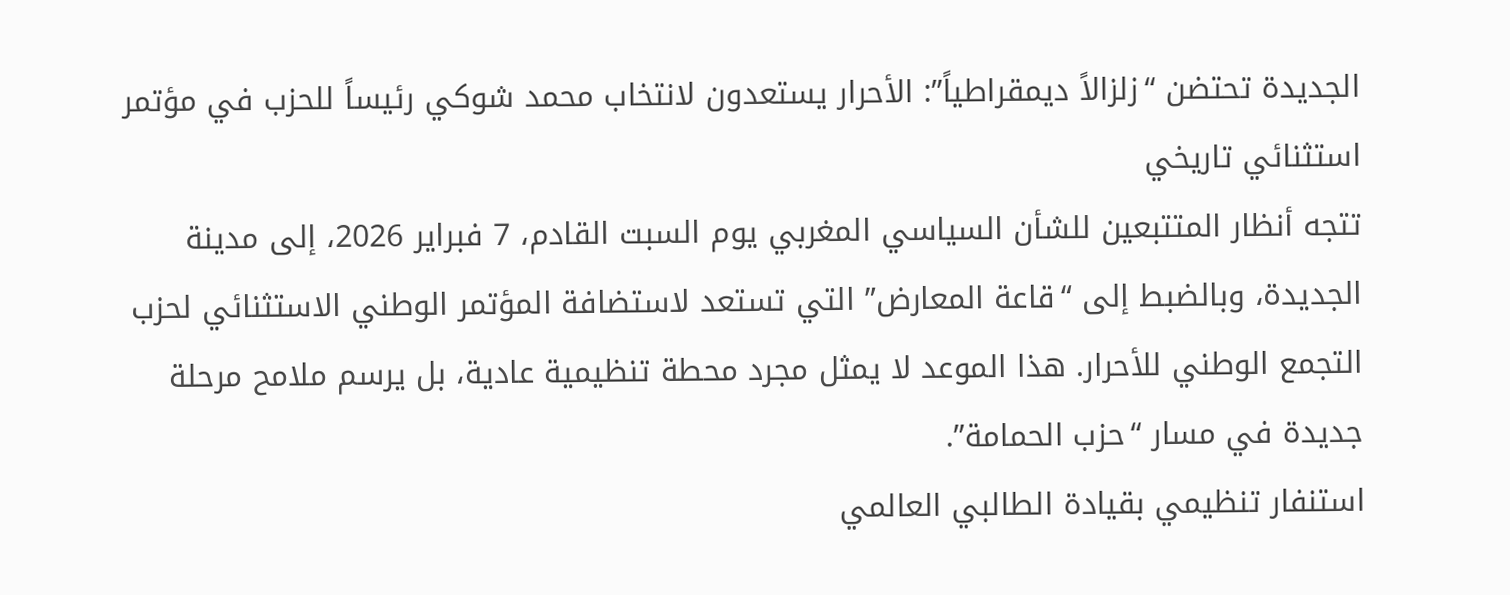الجديدة تحتضن “زلزالاً ديمقراطياً”: الأحرار يستعدون لانتخاب محمد شوكي رئيساً للحزب في مؤتمر استثنائي تاريخي
تتجه أنظار المتتبعين للشأن السياسي المغربي يوم السبت القادم، 7 فبراير 2026، إلى مدينة الجديدة، وبالضبط إلى “قاعة المعارض” التي تستعد لاستضافة المؤتمر الوطني الاستثنائي لحزب التجمع الوطني للأحرار. هذا الموعد لا يمثل مجرد محطة تنظيمية عادية، بل يرسم ملامح مرحلة جديدة في مسار “حزب الحمامة”.
استنفار تنظيمي بقيادة الطالبي العالمي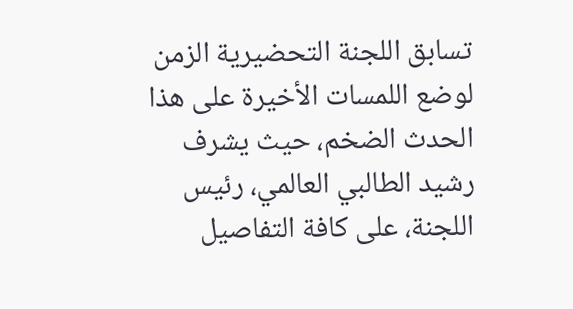تسابق اللجنة التحضيرية الزمن لوضع اللمسات الأخيرة على هذا الحدث الضخم، حيث يشرف رشيد الطالبي العالمي، رئيس اللجنة، على كافة التفاصيل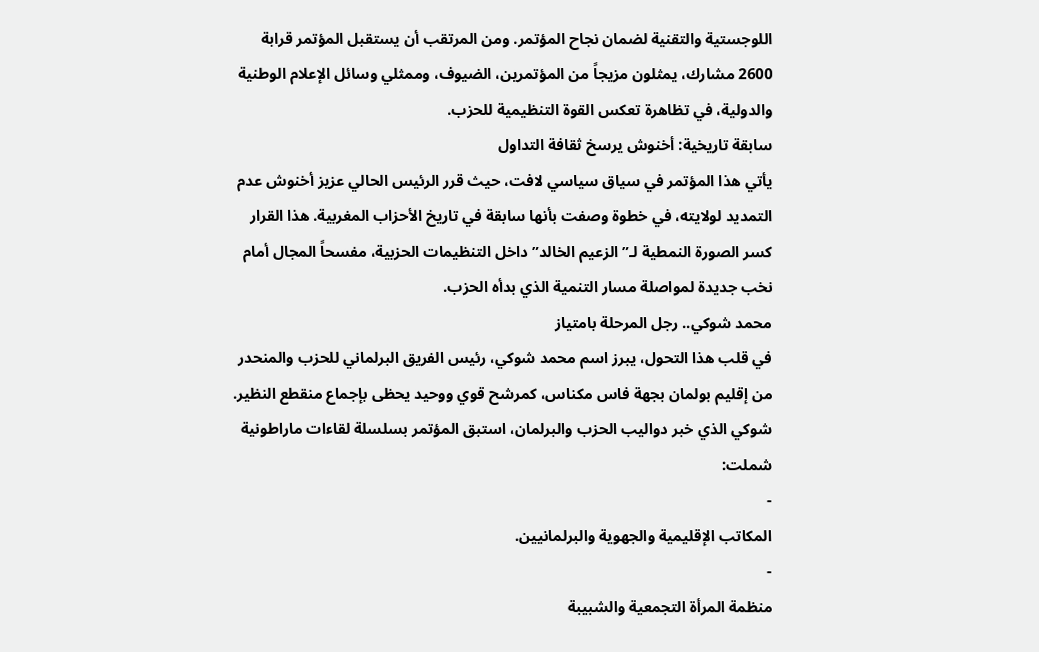اللوجستية والتقنية لضمان نجاح المؤتمر. ومن المرتقب أن يستقبل المؤتمر قرابة 2600 مشارك، يمثلون مزيجاً من المؤتمرين، الضيوف، وممثلي وسائل الإعلام الوطنية والدولية، في تظاهرة تعكس القوة التنظيمية للحزب.
سابقة تاريخية: أخنوش يرسخ ثقافة التداول
يأتي هذا المؤتمر في سياق سياسي لافت، حيث قرر الرئيس الحالي عزيز أخنوش عدم التمديد لولايته، في خطوة وصفت بأنها سابقة في تاريخ الأحزاب المغربية. هذا القرار كسر الصورة النمطية لـ”الزعيم الخالد” داخل التنظيمات الحزبية، مفسحاً المجال أمام نخب جديدة لمواصلة مسار التنمية الذي بدأه الحزب.
محمد شوكي.. رجل المرحلة بامتياز
في قلب هذا التحول، يبرز اسم محمد شوكي، رئيس الفريق البرلماني للحزب والمنحدر من إقليم بولمان بجهة فاس مكناس، كمرشح قوي ووحيد يحظى بإجماع منقطع النظير. شوكي الذي خبر دواليب الحزب والبرلمان، استبق المؤتمر بسلسلة لقاءات ماراطونية شملت:
-
المكاتب الإقليمية والجهوية والبرلمانيين.
-
منظمة المرأة التجمعية والشبيبة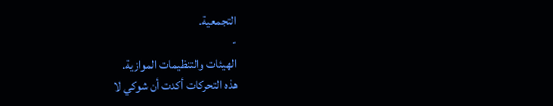التجمعية.
-
الهيئات والتنظيمات الموازية.
هذه التحركات أكدت أن شوكي لا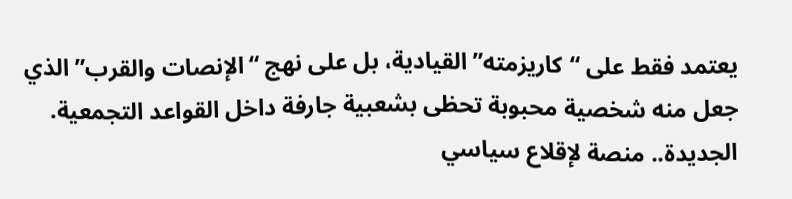يعتمد فقط على “كاريزمته” القيادية، بل على نهج “الإنصات والقرب” الذي جعل منه شخصية محبوبة تحظى بشعبية جارفة داخل القواعد التجمعية.
الجديدة.. منصة لإقلاع سياسي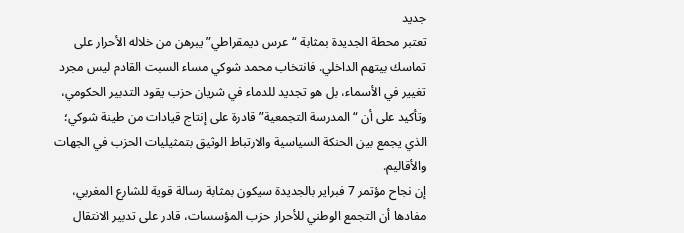جديد
تعتبر محطة الجديدة بمثابة “عرس ديمقراطي” يبرهن من خلاله الأحرار على تماسك بيتهم الداخلي. فانتخاب محمد شوكي مساء السبت القادم ليس مجرد تغيير في الأسماء، بل هو تجديد للدماء في شريان حزب يقود التدبير الحكومي، وتأكيد على أن “المدرسة التجمعية” قادرة على إنتاج قيادات من طينة شوكي؛ الذي يجمع بين الحنكة السياسية والارتباط الوثيق بتمثيليات الحزب في الجهات والأقاليم.
إن نجاح مؤتمر 7 فبراير بالجديدة سيكون بمثابة رسالة قوية للشارع المغربي، مفادها أن التجمع الوطني للأحرار حزب المؤسسات، قادر على تدبير الانتقال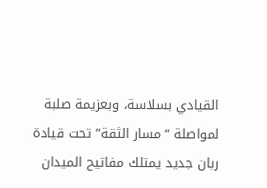القيادي بسلاسة، وبعزيمة صلبة لمواصلة “مسار الثقة” تحت قيادة ربان جديد يمتلك مفاتيح الميدان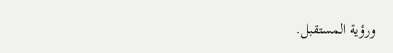ورؤية المستقبل.